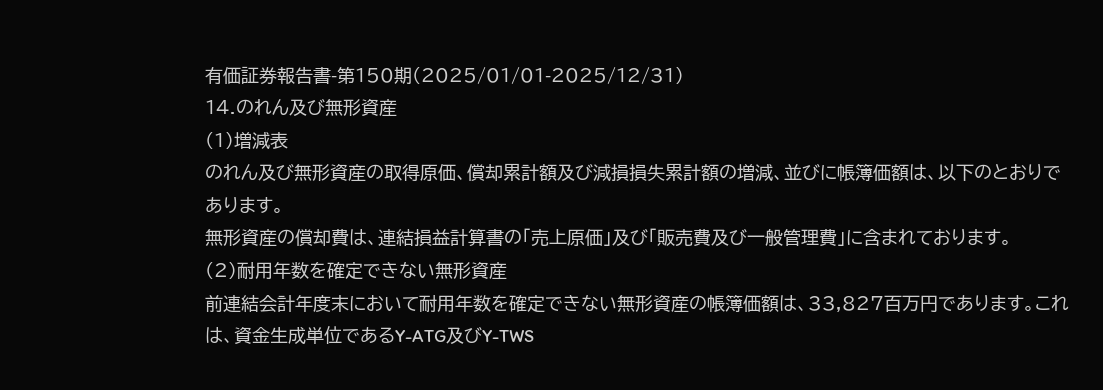有価証券報告書-第150期(2025/01/01-2025/12/31)
14.のれん及び無形資産
(1)増減表
のれん及び無形資産の取得原価、償却累計額及び減損損失累計額の増減、並びに帳簿価額は、以下のとおりであります。
無形資産の償却費は、連結損益計算書の「売上原価」及び「販売費及び一般管理費」に含まれております。
(2)耐用年数を確定できない無形資産
前連結会計年度末において耐用年数を確定できない無形資産の帳簿価額は、33,827百万円であります。これは、資金生成単位であるY-ATG及びY-TWS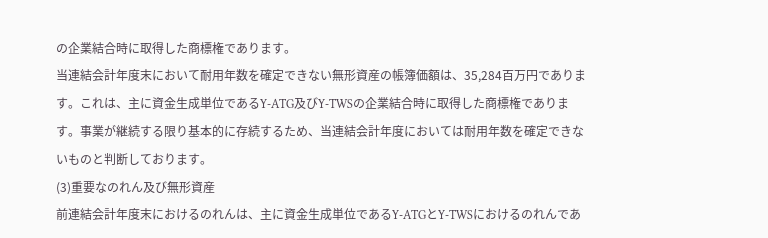の企業結合時に取得した商標権であります。
当連結会計年度末において耐用年数を確定できない無形資産の帳簿価額は、35,284百万円であります。これは、主に資金生成単位であるY-ATG及びY-TWSの企業結合時に取得した商標権であります。事業が継続する限り基本的に存続するため、当連結会計年度においては耐用年数を確定できないものと判断しております。
(3)重要なのれん及び無形資産
前連結会計年度末におけるのれんは、主に資金生成単位であるY-ATGとY-TWSにおけるのれんであ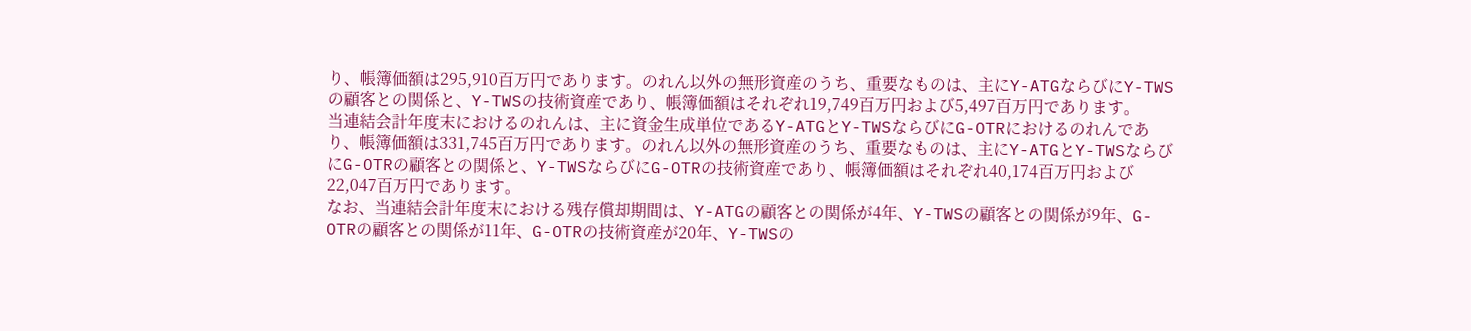り、帳簿価額は295,910百万円であります。のれん以外の無形資産のうち、重要なものは、主にY-ATGならびにY-TWSの顧客との関係と、Y-TWSの技術資産であり、帳簿価額はそれぞれ19,749百万円および5,497百万円であります。
当連結会計年度末におけるのれんは、主に資金生成単位であるY-ATGとY-TWSならびにG-OTRにおけるのれんであり、帳簿価額は331,745百万円であります。のれん以外の無形資産のうち、重要なものは、主にY-ATGとY-TWSならびにG-OTRの顧客との関係と、Y-TWSならびにG-OTRの技術資産であり、帳簿価額はそれぞれ40,174百万円および22,047百万円であります。
なお、当連結会計年度末における残存償却期間は、Y-ATGの顧客との関係が4年、Y-TWSの顧客との関係が9年、G-OTRの顧客との関係が11年、G-OTRの技術資産が20年、Y-TWSの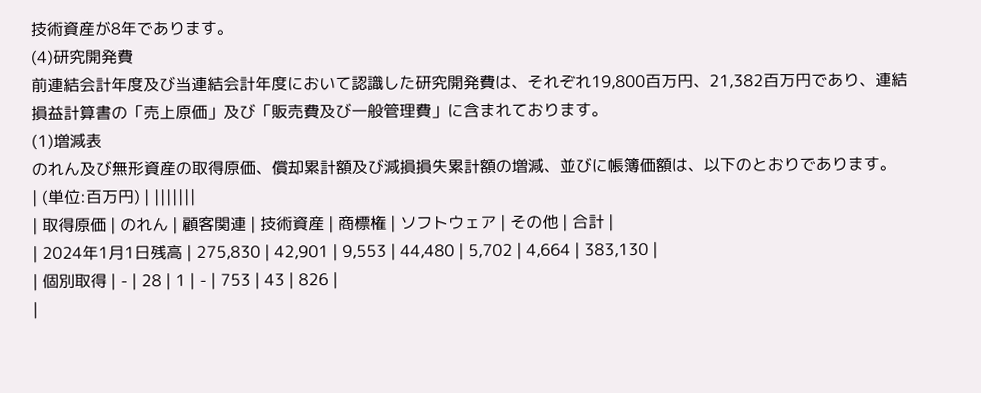技術資産が8年であります。
(4)研究開発費
前連結会計年度及び当連結会計年度において認識した研究開発費は、それぞれ19,800百万円、21,382百万円であり、連結損益計算書の「売上原価」及び「販売費及び一般管理費」に含まれております。
(1)増減表
のれん及び無形資産の取得原価、償却累計額及び減損損失累計額の増減、並びに帳簿価額は、以下のとおりであります。
| (単位:百万円) | |||||||
| 取得原価 | のれん | 顧客関連 | 技術資産 | 商標権 | ソフトウェア | その他 | 合計 |
| 2024年1月1日残高 | 275,830 | 42,901 | 9,553 | 44,480 | 5,702 | 4,664 | 383,130 |
| 個別取得 | - | 28 | 1 | - | 753 | 43 | 826 |
|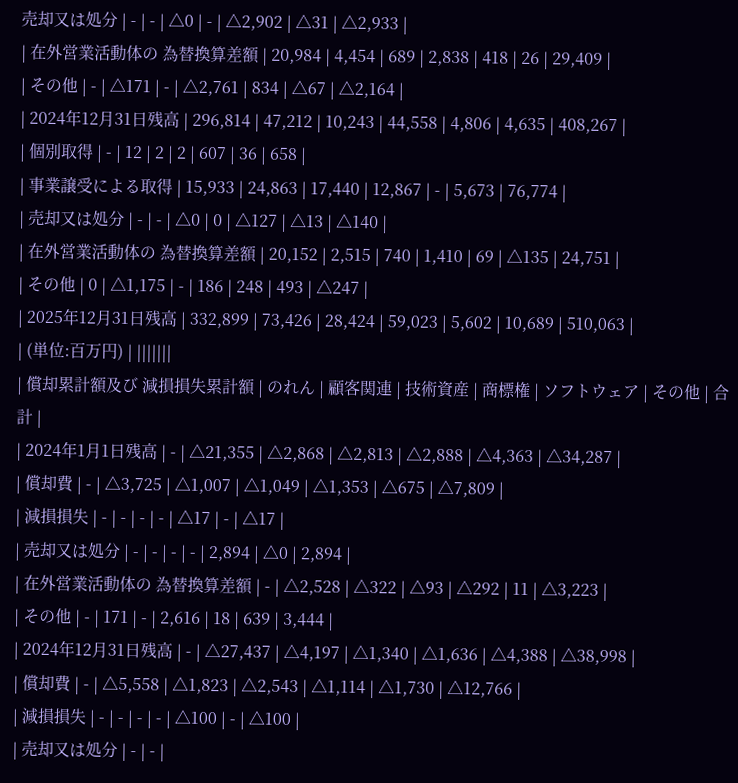売却又は処分 | - | - | △0 | - | △2,902 | △31 | △2,933 |
| 在外営業活動体の 為替換算差額 | 20,984 | 4,454 | 689 | 2,838 | 418 | 26 | 29,409 |
| その他 | - | △171 | - | △2,761 | 834 | △67 | △2,164 |
| 2024年12月31日残高 | 296,814 | 47,212 | 10,243 | 44,558 | 4,806 | 4,635 | 408,267 |
| 個別取得 | - | 12 | 2 | 2 | 607 | 36 | 658 |
| 事業譲受による取得 | 15,933 | 24,863 | 17,440 | 12,867 | - | 5,673 | 76,774 |
| 売却又は処分 | - | - | △0 | 0 | △127 | △13 | △140 |
| 在外営業活動体の 為替換算差額 | 20,152 | 2,515 | 740 | 1,410 | 69 | △135 | 24,751 |
| その他 | 0 | △1,175 | - | 186 | 248 | 493 | △247 |
| 2025年12月31日残高 | 332,899 | 73,426 | 28,424 | 59,023 | 5,602 | 10,689 | 510,063 |
| (単位:百万円) | |||||||
| 償却累計額及び 減損損失累計額 | のれん | 顧客関連 | 技術資産 | 商標権 | ソフトウェア | その他 | 合計 |
| 2024年1月1日残高 | - | △21,355 | △2,868 | △2,813 | △2,888 | △4,363 | △34,287 |
| 償却費 | - | △3,725 | △1,007 | △1,049 | △1,353 | △675 | △7,809 |
| 減損損失 | - | - | - | - | △17 | - | △17 |
| 売却又は処分 | - | - | - | - | 2,894 | △0 | 2,894 |
| 在外営業活動体の 為替換算差額 | - | △2,528 | △322 | △93 | △292 | 11 | △3,223 |
| その他 | - | 171 | - | 2,616 | 18 | 639 | 3,444 |
| 2024年12月31日残高 | - | △27,437 | △4,197 | △1,340 | △1,636 | △4,388 | △38,998 |
| 償却費 | - | △5,558 | △1,823 | △2,543 | △1,114 | △1,730 | △12,766 |
| 減損損失 | - | - | - | - | △100 | - | △100 |
| 売却又は処分 | - | - |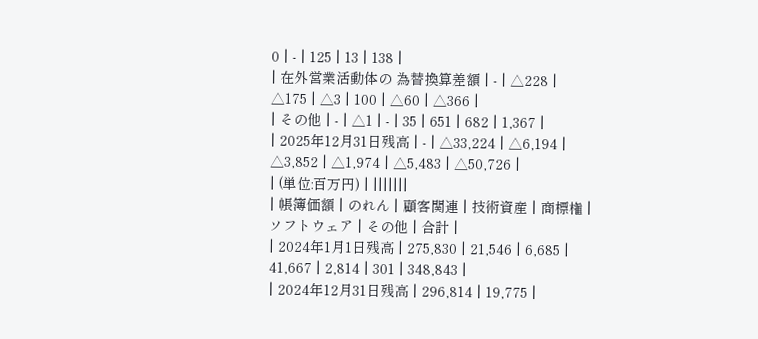0 | - | 125 | 13 | 138 |
| 在外営業活動体の 為替換算差額 | - | △228 | △175 | △3 | 100 | △60 | △366 |
| その他 | - | △1 | - | 35 | 651 | 682 | 1,367 |
| 2025年12月31日残高 | - | △33,224 | △6,194 | △3,852 | △1,974 | △5,483 | △50,726 |
| (単位:百万円) | |||||||
| 帳簿価額 | のれん | 顧客関連 | 技術資産 | 商標権 | ソフトウェア | その他 | 合計 |
| 2024年1月1日残高 | 275,830 | 21,546 | 6,685 | 41,667 | 2,814 | 301 | 348,843 |
| 2024年12月31日残高 | 296,814 | 19,775 |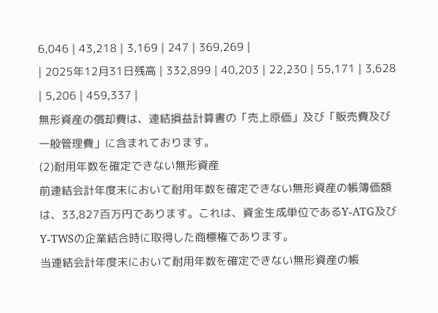6,046 | 43,218 | 3,169 | 247 | 369,269 |
| 2025年12月31日残高 | 332,899 | 40,203 | 22,230 | 55,171 | 3,628 | 5,206 | 459,337 |
無形資産の償却費は、連結損益計算書の「売上原価」及び「販売費及び一般管理費」に含まれております。
(2)耐用年数を確定できない無形資産
前連結会計年度末において耐用年数を確定できない無形資産の帳簿価額は、33,827百万円であります。これは、資金生成単位であるY-ATG及びY-TWSの企業結合時に取得した商標権であります。
当連結会計年度末において耐用年数を確定できない無形資産の帳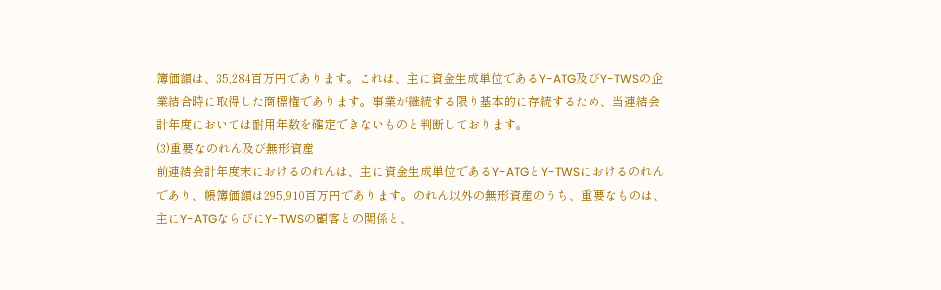簿価額は、35,284百万円であります。これは、主に資金生成単位であるY-ATG及びY-TWSの企業結合時に取得した商標権であります。事業が継続する限り基本的に存続するため、当連結会計年度においては耐用年数を確定できないものと判断しております。
(3)重要なのれん及び無形資産
前連結会計年度末におけるのれんは、主に資金生成単位であるY-ATGとY-TWSにおけるのれんであり、帳簿価額は295,910百万円であります。のれん以外の無形資産のうち、重要なものは、主にY-ATGならびにY-TWSの顧客との関係と、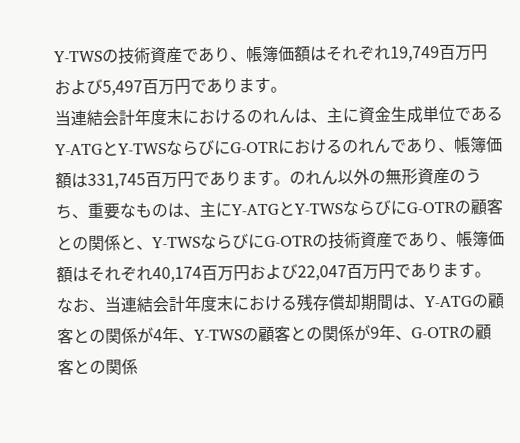Y-TWSの技術資産であり、帳簿価額はそれぞれ19,749百万円および5,497百万円であります。
当連結会計年度末におけるのれんは、主に資金生成単位であるY-ATGとY-TWSならびにG-OTRにおけるのれんであり、帳簿価額は331,745百万円であります。のれん以外の無形資産のうち、重要なものは、主にY-ATGとY-TWSならびにG-OTRの顧客との関係と、Y-TWSならびにG-OTRの技術資産であり、帳簿価額はそれぞれ40,174百万円および22,047百万円であります。
なお、当連結会計年度末における残存償却期間は、Y-ATGの顧客との関係が4年、Y-TWSの顧客との関係が9年、G-OTRの顧客との関係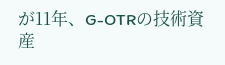が11年、G-OTRの技術資産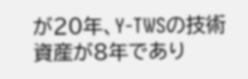が20年、Y-TWSの技術資産が8年であり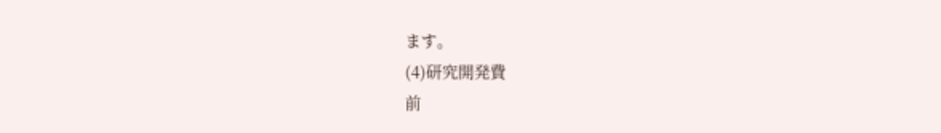ます。
(4)研究開発費
前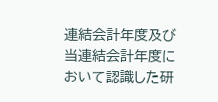連結会計年度及び当連結会計年度において認識した研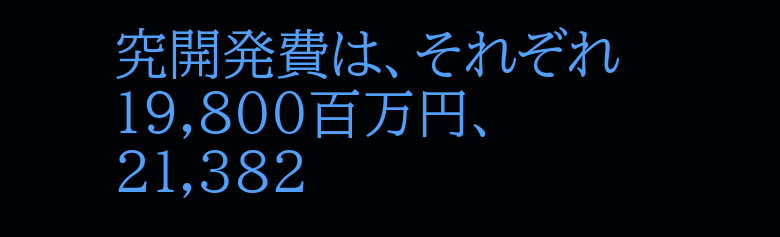究開発費は、それぞれ19,800百万円、21,382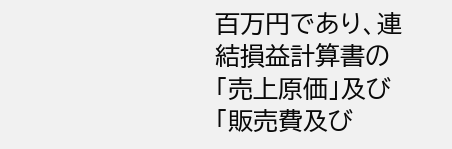百万円であり、連結損益計算書の「売上原価」及び「販売費及び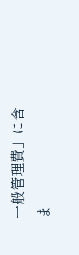一般管理費」に含ま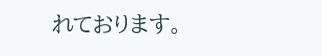れております。